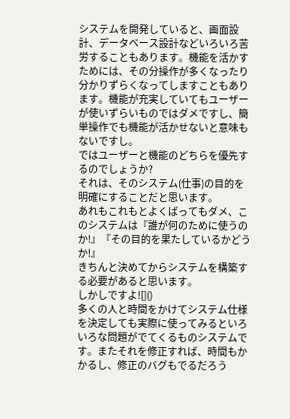システムを開発していると、画面設計、データベース設計などいろいろ苦労することもあります。機能を活かすためには、その分操作が多くなったり分かりずらくなってしますこともあります。機能が充実していてもユーザーが使いずらいものではダメですし、簡単操作でも機能が活かせないと意味もないですし。
ではユーザーと機能のどちらを優先するのでしょうか?
それは、そのシステム(仕事)の目的を明確にすることだと思います。
あれもこれもとよくばってもダメ、このシステムは『誰が何のために使うのか!』『その目的を果たしているかどうか!』
きちんと決めてからシステムを構築する必要があると思います。
しかしですよ![]()
多くの人と時間をかけてシステム仕様を決定しても実際に使ってみるといろいろな問題がでてくるものシステムです。またそれを修正すれば、時間もかかるし、修正のバグもでるだろう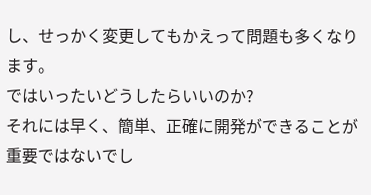し、せっかく変更してもかえって問題も多くなります。
ではいったいどうしたらいいのか?
それには早く、簡単、正確に開発ができることが重要ではないでし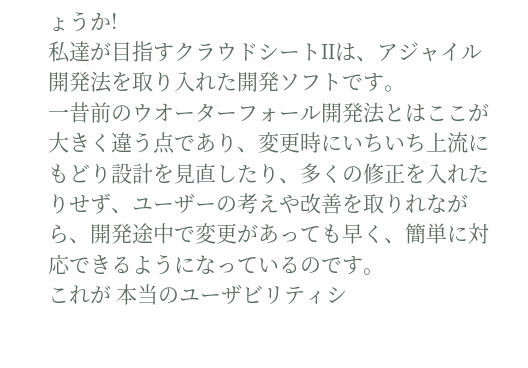ょうか!
私達が目指すクラウドシートIIは、アジャイル開発法を取り入れた開発ソフトです。
一昔前のウオーターフォール開発法とはここが大きく違う点であり、変更時にいちいち上流にもどり設計を見直したり、多くの修正を入れたりせず、ユーザーの考えや改善を取りれながら、開発途中で変更があっても早く、簡単に対応できるようになっているのです。
これが 本当のユーザビリティシ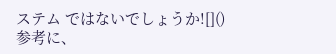ステム ではないでしょうか![]()
参考に、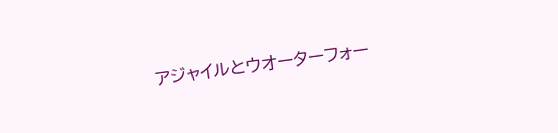アジャイルとウオーターフォー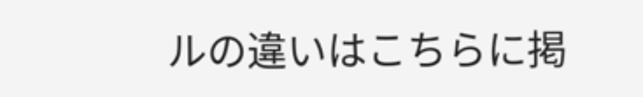ルの違いはこちらに掲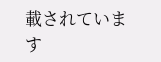載されています